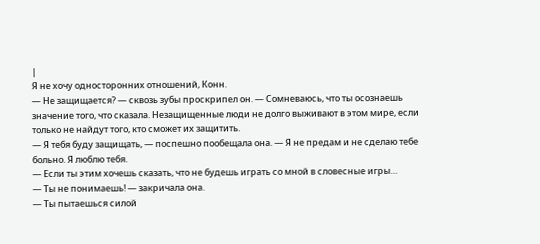|
Я не хочу односторонних отношений, Конн.
— Не защищается? — сквозь зубы проскрипел он. — Сомневаюсь, что ты осознаешь значение того, что сказала. Незащищенные люди не долго выживают в этом мире, если только не найдут того, кто сможет их защитить.
— Я тебя буду защищать, — поспешно пообещала она. — Я не предам и не сделаю тебе больно. Я люблю тебя.
— Если ты этим хочешь сказать, что не будешь играть со мной в словесные игры…
— Ты не понимаешь! — закричала она.
— Ты пытаешься силой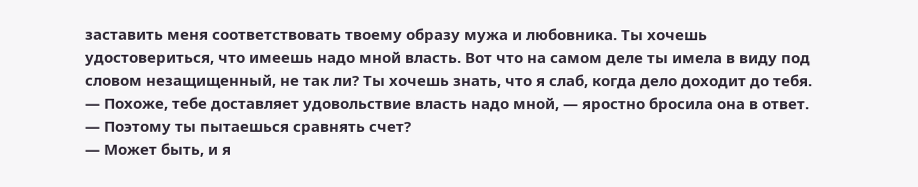заставить меня соответствовать твоему образу мужа и любовника. Ты хочешь удостовериться, что имеешь надо мной власть. Вот что на самом деле ты имела в виду под словом незащищенный, не так ли? Ты хочешь знать, что я слаб, когда дело доходит до тебя.
— Похоже, тебе доставляет удовольствие власть надо мной, — яростно бросила она в ответ.
— Поэтому ты пытаешься сравнять счет?
— Может быть, и я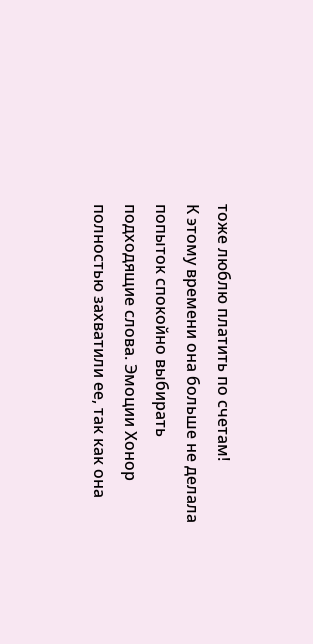тоже люблю платить по счетам!
К этому времени она больше не делала попыток спокойно выбирать подходящие слова. Эмоции Хонор полностью захватили ее, так как она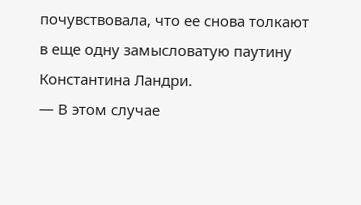почувствовала, что ее снова толкают в еще одну замысловатую паутину Константина Ландри.
— В этом случае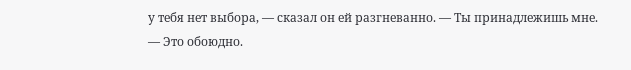у тебя нет выбора, — сказал он ей разгневанно. — Ты принадлежишь мне.
— Это обоюдно.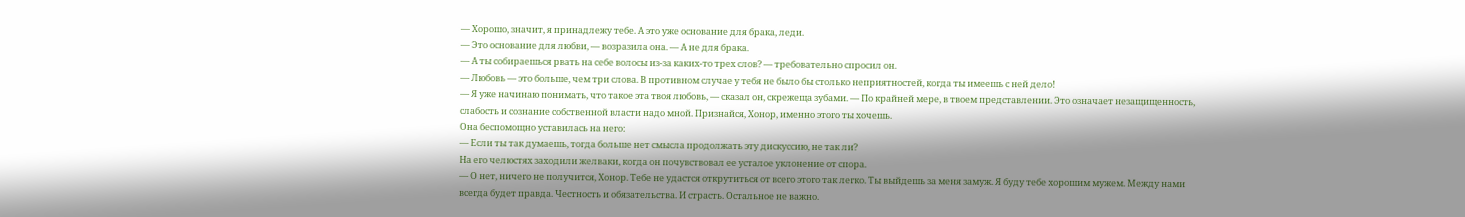— Хорошо, значит, я принадлежу тебе. А это уже основание для брака, леди.
— Это основание для любви, — возразила она. — А не для брака.
— А ты собираешься рвать на себе волосы из-за каких-то трех слов? — требовательно спросил он.
— Любовь — это больше, чем три слова. В противном случае у тебя не было бы столько неприятностей, когда ты имеешь с ней дело!
— Я уже начинаю понимать, что такое эта твоя любовь, — сказал он, скрежеща зубами. — По крайней мере, в твоем представлении. Это означает незащищенность, слабость и сознание собственной власти надо мной. Признайся, Хонор, именно этого ты хочешь.
Она беспомощно уставилась на него:
— Если ты так думаешь, тогда больше нет смысла продолжать эту дискуссию, не так ли?
На его челюстях заходили желваки, когда он почувствовал ее усталое уклонение от спора.
— О нет, ничего не получится, Хонор. Тебе не удастся открутиться от всего этого так легко. Ты выйдешь за меня замуж. Я буду тебе хорошим мужем. Между нами всегда будет правда. Честность и обязательства. И страсть. Остальное не важно.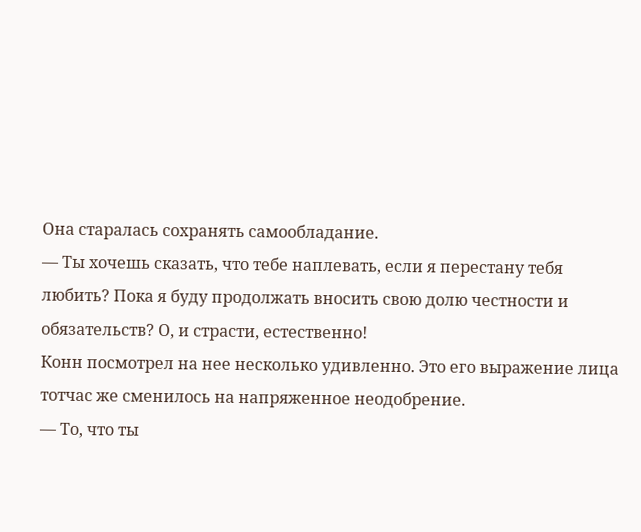Она старалась сохранять самообладание.
— Ты хочешь сказать, что тебе наплевать, если я перестану тебя любить? Пока я буду продолжать вносить свою долю честности и обязательств? О, и страсти, естественно!
Конн посмотрел на нее несколько удивленно. Это его выражение лица тотчас же сменилось на напряженное неодобрение.
— То, что ты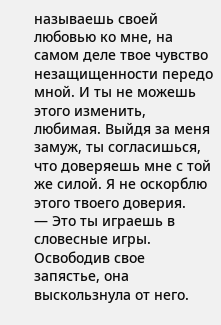называешь своей любовью ко мне, на самом деле твое чувство незащищенности передо мной. И ты не можешь этого изменить, любимая. Выйдя за меня замуж, ты согласишься, что доверяешь мне с той же силой. Я не оскорблю этого твоего доверия.
— Это ты играешь в словесные игры.
Освободив свое запястье, она выскользнула от него.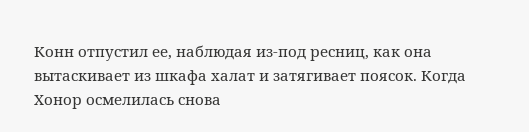Конн отпустил ее, наблюдая из-под ресниц, как она вытаскивает из шкафа халат и затягивает поясок. Когда Хонор осмелилась снова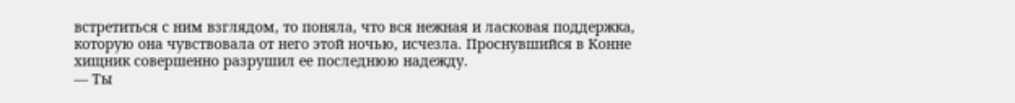встретиться с ним взглядом, то поняла, что вся нежная и ласковая поддержка, которую она чувствовала от него этой ночью, исчезла. Проснувшийся в Конне хищник совершенно разрушил ее последнюю надежду.
— Ты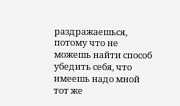раздражаешься, потому что не можешь найти способ убедить себя, что имеешь надо мной тот же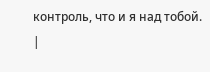контроль, что и я над тобой. |